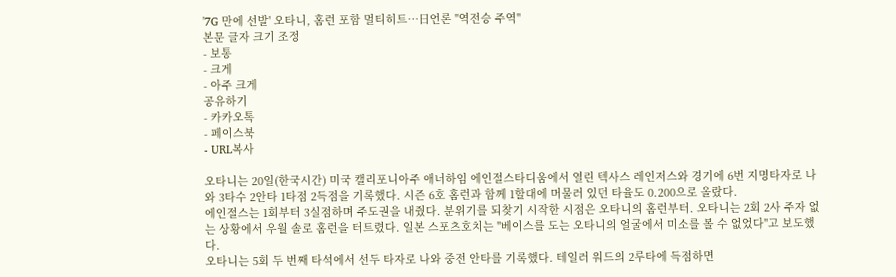'7G 만에 선발' 오타니, 홈런 포함 멀티히트…日언론 "역전승 주역"
본문 글자 크기 조정
- 보통
- 크게
- 아주 크게
공유하기
- 카카오톡
- 페이스북
- URL복사

오타니는 20일(한국시간) 미국 캘리포니아주 애너하임 에인절스타디움에서 열린 텍사스 레인저스와 경기에 6번 지명타자로 나와 3타수 2안타 1타점 2득점을 기록했다. 시즌 6호 홈런과 함께 1할대에 머물러 있던 타율도 0.200으로 올랐다.
에인절스는 1회부터 3실점하며 주도권을 내줬다. 분위기를 되찾기 시작한 시점은 오타니의 홈런부터. 오타니는 2회 2사 주자 없는 상황에서 우월 솔로 홈런을 터트렸다. 일본 스포츠호치는 "베이스를 도는 오타니의 얼굴에서 미소를 볼 수 없었다"고 보도했다.
오타니는 5회 두 번째 타석에서 선두 타자로 나와 중전 안타를 기록했다. 테일러 워드의 2루타에 득점하면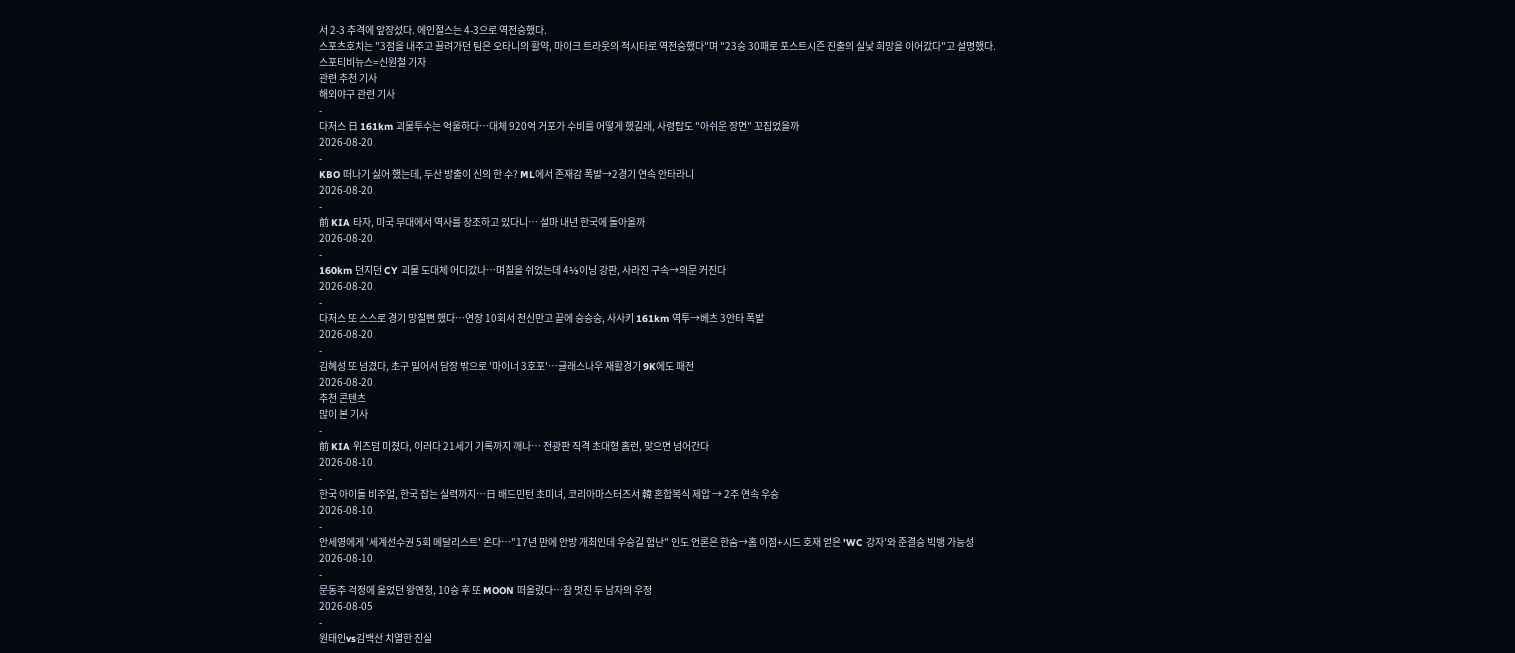서 2-3 추격에 앞장섰다. 에인절스는 4-3으로 역전승했다.
스포츠호치는 "3점을 내주고 끌려가던 팀은 오타니의 활약, 마이크 트라웃의 적시타로 역전승했다"며 "23승 30패로 포스트시즌 진출의 실낯 희망을 이어갔다"고 설명했다.
스포티비뉴스=신원철 기자
관련 추천 기사
해외야구 관련 기사
-
다저스 日 161km 괴물투수는 억울하다…대체 920억 거포가 수비를 어떻게 했길래, 사령탑도 "아쉬운 장면" 꼬집었을까
2026-08-20
-
KBO 떠나기 싫어 했는데, 두산 방출이 신의 한 수? ML에서 존재감 폭발→2경기 연속 안타라니
2026-08-20
-
前 KIA 타자, 미국 무대에서 역사를 창조하고 있다니… 설마 내년 한국에 돌아올까
2026-08-20
-
160km 던지던 CY 괴물 도대체 어디갔나…며칠을 쉬었는데 4⅓이닝 강판, 사라진 구속→의문 커진다
2026-08-20
-
다저스 또 스스로 경기 망칠뻔 했다…연장 10회서 천신만고 끝에 승승승, 사사키 161km 역투→베츠 3안타 폭발
2026-08-20
-
김혜성 또 넘겼다, 초구 밀어서 담장 밖으로 '마이너 3호포'…글래스나우 재활경기 9K에도 패전
2026-08-20
추천 콘텐츠
많이 본 기사
-
前 KIA 위즈덤 미쳤다, 이러다 21세기 기록까지 깨나… 전광판 직격 초대형 홈런, 맞으면 넘어간다
2026-08-10
-
한국 아이돌 비주얼, 한국 잡는 실력까지…日 배드민턴 초미녀, 코리아마스터즈서 韓 혼합복식 제압 → 2주 연속 우승
2026-08-10
-
안세영에게 '세계선수권 5회 메달리스트' 온다…"17년 만에 안방 개최인데 우승길 험난" 인도 언론은 한숨→홈 이점+시드 호재 얻은 'WC 강자'와 준결승 빅뱅 가능성
2026-08-10
-
문동주 걱정에 울었던 왕옌청, 10승 후 또 MOON 떠올렸다…참 멋진 두 남자의 우정
2026-08-05
-
원태인vs김백산 치열한 진실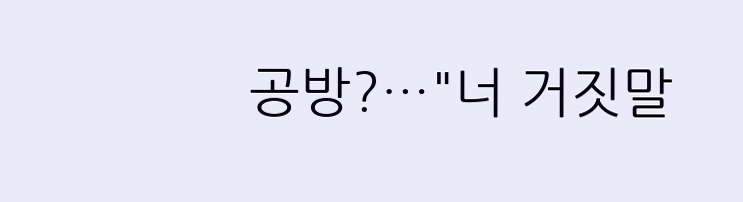공방?…"너 거짓말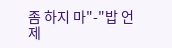좀 하지 마"-"밥 언제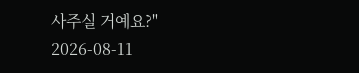사주실 거예요?"
2026-08-11